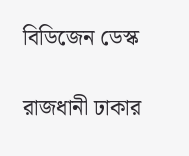বিডিজেন ডেস্ক

রাজধানী ঢাকার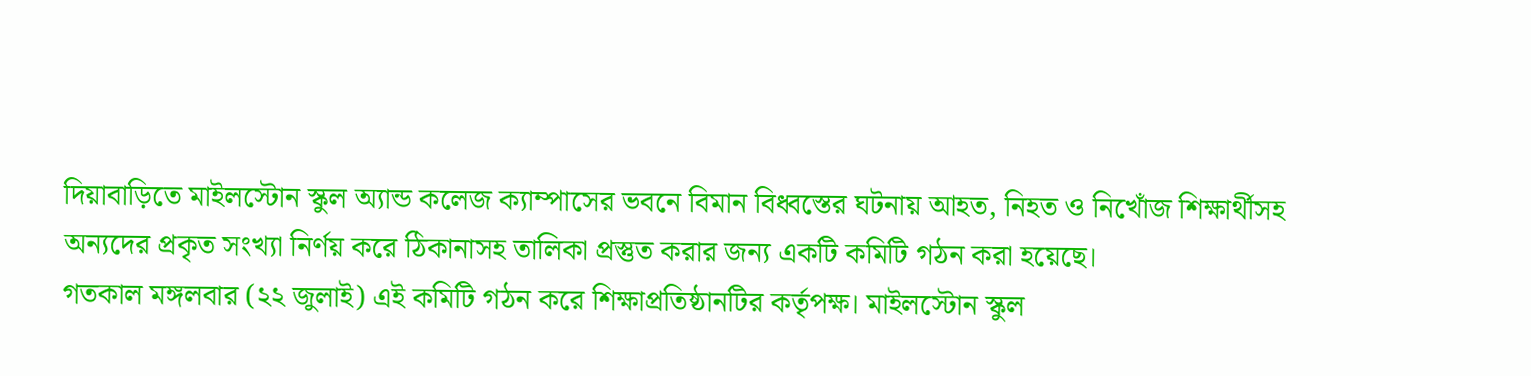দিয়াবাড়িতে মাইলস্টোন স্কুল অ্যান্ড কলেজ ক্যাম্পাসের ভবনে বিমান বিধ্বস্তের ঘটনায় আহত, নিহত ও নিখোঁজ শিক্ষার্থীসহ অন্যদের প্রকৃত সংখ্যা নির্ণয় করে ঠিকানাসহ তালিকা প্রস্তুত করার জন্য একটি কমিটি গঠন করা হয়েছে।
গতকাল মঙ্গলবার (২২ জুলাই) এই কমিটি গঠন করে শিক্ষাপ্রতিষ্ঠানটির কর্তৃপক্ষ। মাইলস্টোন স্কুল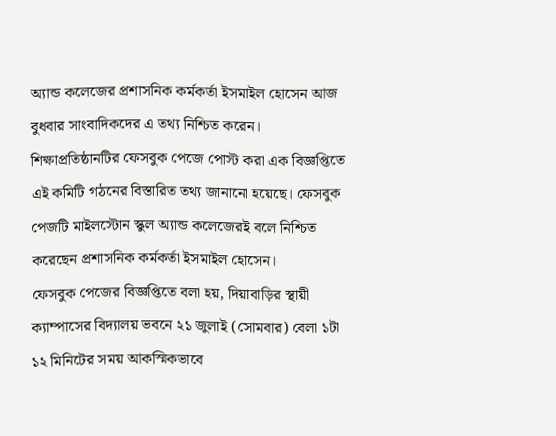অ্যান্ড কলেজের প্রশাসনিক কর্মকর্তা ইসমাইল হোসেন আজ বুধবার সাংবাদিকদের এ তথ্য নিশ্চিত করেন।
শিক্ষাপ্রতিষ্ঠানটির ফেসবুক পেজে পোস্ট করা এক বিজ্ঞপ্তিতে এই কমিটি গঠনের বিস্তারিত তথ্য জানানো হয়েছে। ফেসবুক পেজটি মাইলস্টোন স্কুল অ্যান্ড কলেজেরই বলে নিশ্চিত করেছেন প্রশাসনিক কর্মকর্তা ইসমাইল হোসেন।
ফেসবুক পেজের বিজ্ঞপ্তিতে বলা হয়, দিয়াবাড়ির স্থায়ী ক্যাম্পাসের বিদ্যালয় ভবনে ২১ জুলাই (সোমবার) বেলা ১টা ১২ মিনিটের সময় আকস্মিকভাবে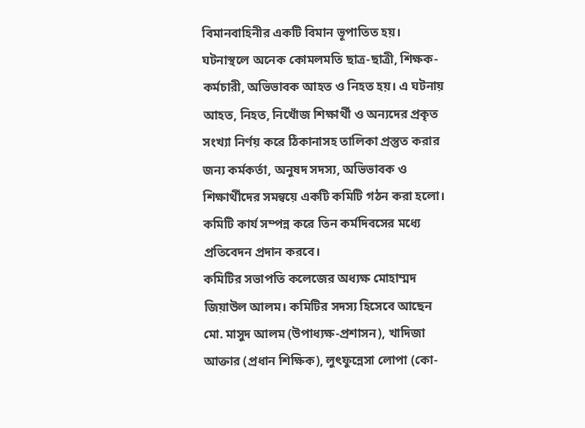বিমানবাহিনীর একটি বিমান ভূপাতিত হয়। ঘটনাস্থলে অনেক কোমলমতি ছাত্র-ছাত্রী, শিক্ষক-কর্মচারী, অভিভাবক আহত ও নিহত হয়। এ ঘটনায় আহত, নিহত, নিখোঁজ শিক্ষার্থী ও অন্যদের প্রকৃত সংখ্যা নির্ণয় করে ঠিকানাসহ তালিকা প্রস্তুত করার জন্য কর্মকর্তা, অনুষদ সদস্য, অভিভাবক ও শিক্ষার্থীদের সমন্বয়ে একটি কমিটি গঠন করা হলো। কমিটি কার্য সম্পন্ন করে তিন কর্মদিবসের মধ্যে প্রতিবেদন প্রদান করবে।
কমিটির সভাপতি কলেজের অধ্যক্ষ মোহাম্মদ জিয়াউল আলম। কমিটির সদস্য হিসেবে আছেন মো. মাসুদ আলম (উপাধ্যক্ষ-প্রশাসন), খাদিজা আক্তার (প্রধান শিক্ষিক), লুৎফুন্নেসা লোপা (কো-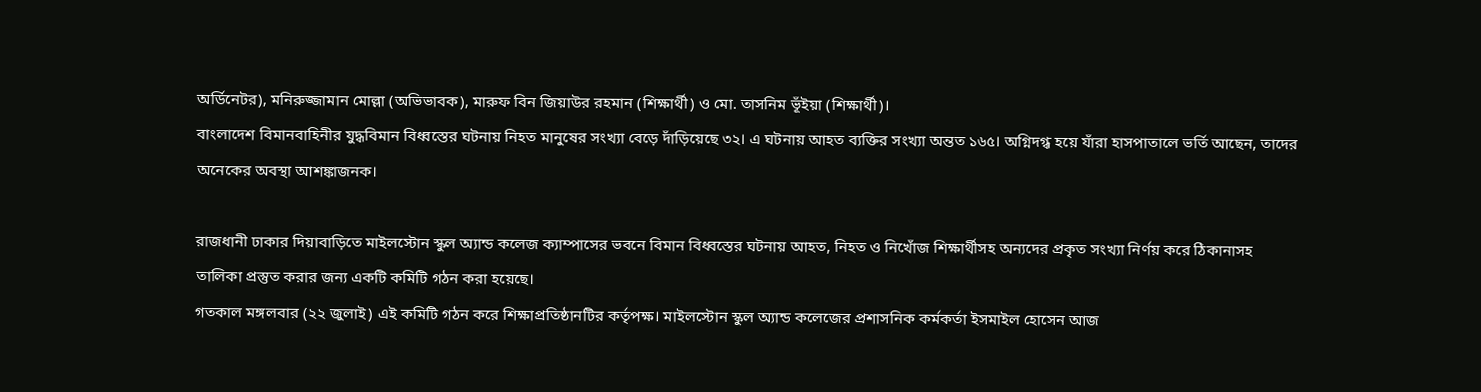অর্ডিনেটর), মনিরুজ্জামান মোল্লা (অভিভাবক), মারুফ বিন জিয়াউর রহমান (শিক্ষার্থী) ও মো. তাসনিম ভূঁইয়া (শিক্ষার্থী)।
বাংলাদেশ বিমানবাহিনীর যুদ্ধবিমান বিধ্বস্তের ঘটনায় নিহত মানুষের সংখ্যা বেড়ে দাঁড়িয়েছে ৩২। এ ঘটনায় আহত ব্যক্তির সংখ্যা অন্তত ১৬৫। অগ্নিদগ্ধ হয়ে যাঁরা হাসপাতালে ভর্তি আছেন, তাদের অনেকের অবস্থা আশঙ্কাজনক।

রাজধানী ঢাকার দিয়াবাড়িতে মাইলস্টোন স্কুল অ্যান্ড কলেজ ক্যাম্পাসের ভবনে বিমান বিধ্বস্তের ঘটনায় আহত, নিহত ও নিখোঁজ শিক্ষার্থীসহ অন্যদের প্রকৃত সংখ্যা নির্ণয় করে ঠিকানাসহ তালিকা প্রস্তুত করার জন্য একটি কমিটি গঠন করা হয়েছে।
গতকাল মঙ্গলবার (২২ জুলাই) এই কমিটি গঠন করে শিক্ষাপ্রতিষ্ঠানটির কর্তৃপক্ষ। মাইলস্টোন স্কুল অ্যান্ড কলেজের প্রশাসনিক কর্মকর্তা ইসমাইল হোসেন আজ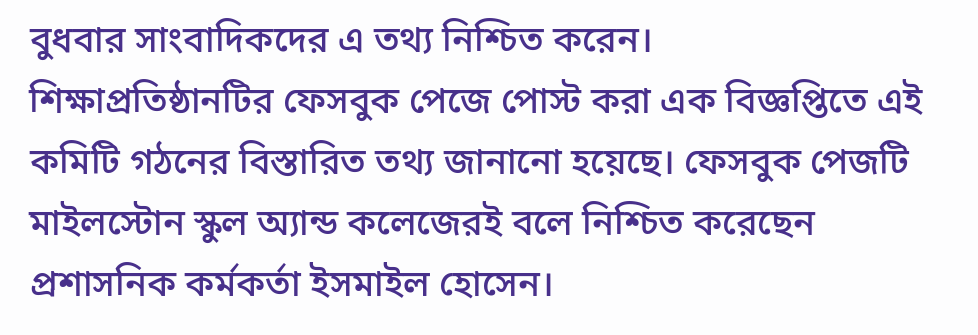বুধবার সাংবাদিকদের এ তথ্য নিশ্চিত করেন।
শিক্ষাপ্রতিষ্ঠানটির ফেসবুক পেজে পোস্ট করা এক বিজ্ঞপ্তিতে এই কমিটি গঠনের বিস্তারিত তথ্য জানানো হয়েছে। ফেসবুক পেজটি মাইলস্টোন স্কুল অ্যান্ড কলেজেরই বলে নিশ্চিত করেছেন প্রশাসনিক কর্মকর্তা ইসমাইল হোসেন।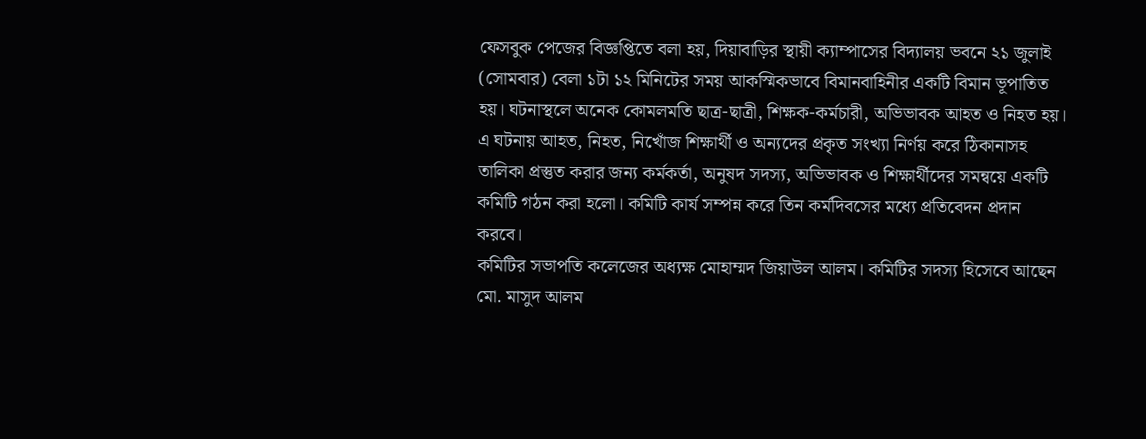ফেসবুক পেজের বিজ্ঞপ্তিতে বলা হয়, দিয়াবাড়ির স্থায়ী ক্যাম্পাসের বিদ্যালয় ভবনে ২১ জুলাই (সোমবার) বেলা ১টা ১২ মিনিটের সময় আকস্মিকভাবে বিমানবাহিনীর একটি বিমান ভূপাতিত হয়। ঘটনাস্থলে অনেক কোমলমতি ছাত্র-ছাত্রী, শিক্ষক-কর্মচারী, অভিভাবক আহত ও নিহত হয়। এ ঘটনায় আহত, নিহত, নিখোঁজ শিক্ষার্থী ও অন্যদের প্রকৃত সংখ্যা নির্ণয় করে ঠিকানাসহ তালিকা প্রস্তুত করার জন্য কর্মকর্তা, অনুষদ সদস্য, অভিভাবক ও শিক্ষার্থীদের সমন্বয়ে একটি কমিটি গঠন করা হলো। কমিটি কার্য সম্পন্ন করে তিন কর্মদিবসের মধ্যে প্রতিবেদন প্রদান করবে।
কমিটির সভাপতি কলেজের অধ্যক্ষ মোহাম্মদ জিয়াউল আলম। কমিটির সদস্য হিসেবে আছেন মো. মাসুদ আলম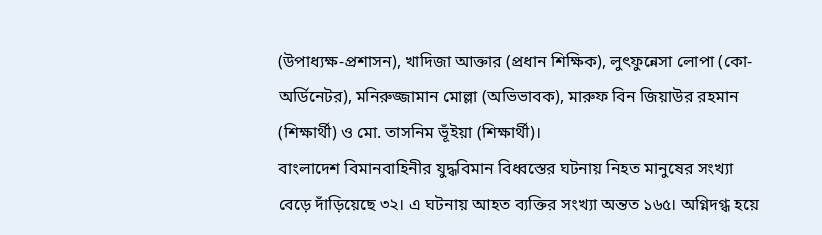(উপাধ্যক্ষ-প্রশাসন), খাদিজা আক্তার (প্রধান শিক্ষিক), লুৎফুন্নেসা লোপা (কো-অর্ডিনেটর), মনিরুজ্জামান মোল্লা (অভিভাবক), মারুফ বিন জিয়াউর রহমান (শিক্ষার্থী) ও মো. তাসনিম ভূঁইয়া (শিক্ষার্থী)।
বাংলাদেশ বিমানবাহিনীর যুদ্ধবিমান বিধ্বস্তের ঘটনায় নিহত মানুষের সংখ্যা বেড়ে দাঁড়িয়েছে ৩২। এ ঘটনায় আহত ব্যক্তির সংখ্যা অন্তত ১৬৫। অগ্নিদগ্ধ হয়ে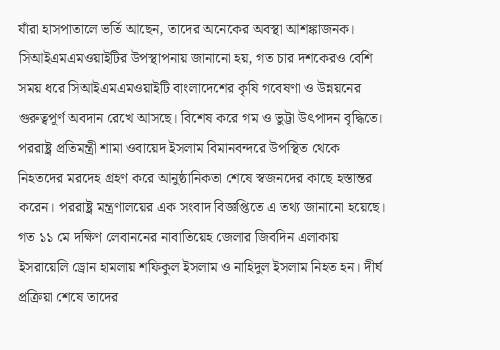যাঁরা হাসপাতালে ভর্তি আছেন, তাদের অনেকের অবস্থা আশঙ্কাজনক।
সিআইএমএমওয়াইটির উপস্থাপনায় জানানো হয়, গত চার দশকেরও বেশি সময় ধরে সিআইএমএমওয়াইটি বাংলাদেশের কৃষি গবেষণা ও উন্নয়নের গুরুত্বপূর্ণ অবদান রেখে আসছে। বিশেষ করে গম ও ভুট্টা উৎপাদন বৃদ্ধিতে।
পররাষ্ট্র প্রতিমন্ত্রী শামা ওবায়েদ ইসলাম বিমানবন্দরে উপস্থিত থেকে নিহতদের মরদেহ গ্রহণ করে আনুষ্ঠানিকতা শেষে স্বজনদের কাছে হস্তান্তর করেন। পররাষ্ট্র মন্ত্রণালয়ের এক সংবাদ বিজ্ঞপ্তিতে এ তথ্য জানানো হয়েছে।
গত ১১ মে দক্ষিণ লেবাননের নাবাতিয়েহ জেলার জিবদিন এলাকায় ইসরায়েলি ড্রোন হামলায় শফিকুল ইসলাম ও নাহিদুল ইসলাম নিহত হন। দীর্ঘ প্রক্রিয়া শেষে তাদের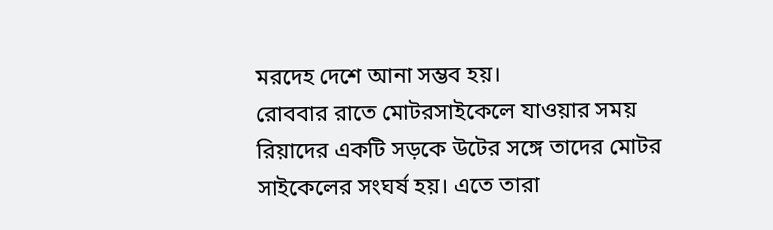মরদেহ দেশে আনা সম্ভব হয়।
রোববার রাতে মোটরসাইকেলে যাওয়ার সময় রিয়াদের একটি সড়কে উটের সঙ্গে তাদের মোটর সাইকেলের সংঘর্ষ হয়। এতে তারা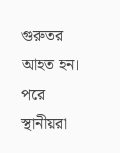গুরুতর আহত হন। পরে স্থানীয়রা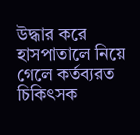উদ্ধার করে হাসপাতালে নিয়ে গেলে কর্তব্যরত চিকিৎসক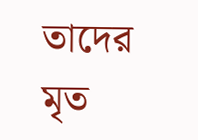তাদের মৃত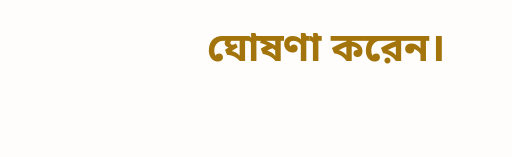ঘোষণা করেন।